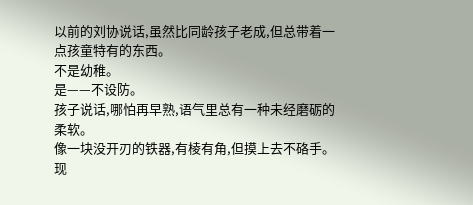以前的刘协说话,虽然比同龄孩子老成,但总带着一点孩童特有的东西。
不是幼稚。
是——不设防。
孩子说话,哪怕再早熟,语气里总有一种未经磨砺的柔软。
像一块没开刃的铁器,有棱有角,但摸上去不硌手。
现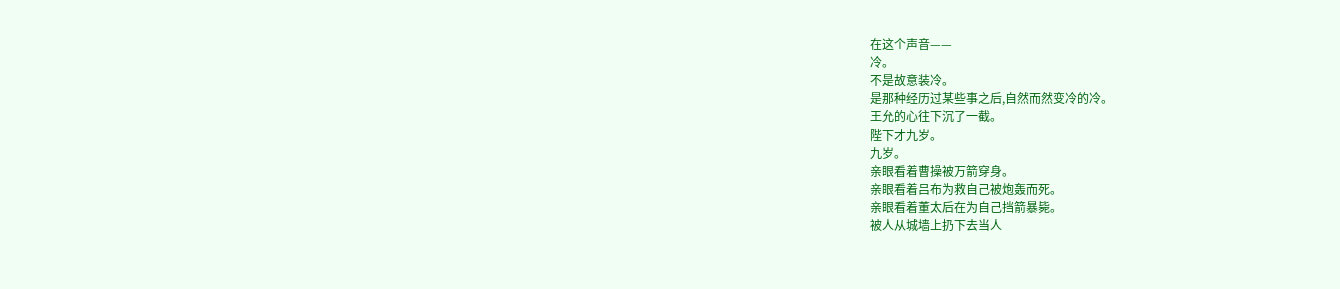在这个声音——
冷。
不是故意装冷。
是那种经历过某些事之后,自然而然变冷的冷。
王允的心往下沉了一截。
陛下才九岁。
九岁。
亲眼看着曹操被万箭穿身。
亲眼看着吕布为救自己被炮轰而死。
亲眼看着董太后在为自己挡箭暴毙。
被人从城墙上扔下去当人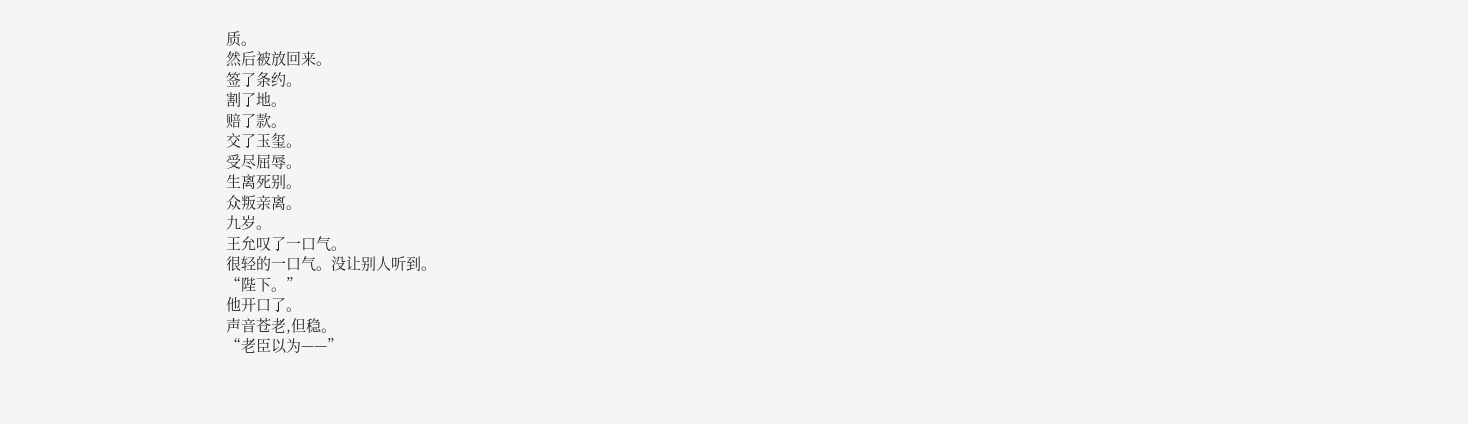质。
然后被放回来。
签了条约。
割了地。
赔了款。
交了玉玺。
受尽屈辱。
生离死别。
众叛亲离。
九岁。
王允叹了一口气。
很轻的一口气。没让别人听到。
“陛下。”
他开口了。
声音苍老,但稳。
“老臣以为——”